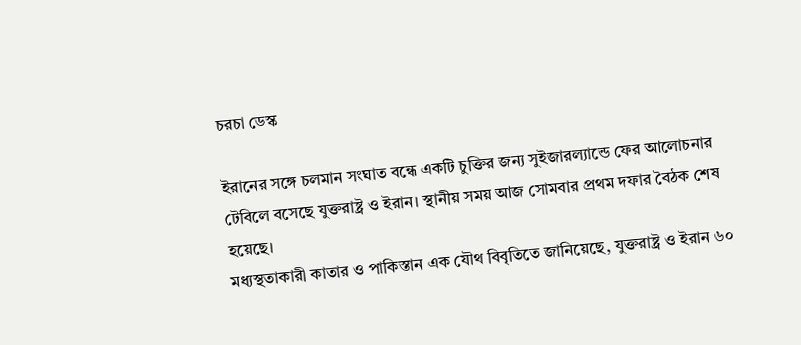চরচা ডেস্ক

ইরানের সঙ্গে চলমান সংঘাত বন্ধে একটি চুক্তির জন্য সুইজারল্যান্ডে ফের আলোচনার টেবিলে বসেছে যুক্তরাষ্ট্র ও ইরান। স্থানীয় সময় আজ সোমবার প্রথম দফার বৈঠক শেষ হয়েছে।
মধ্যস্থতাকারী কাতার ও পাকিস্তান এক যৌথ বিবৃতিতে জানিয়েছে, যুক্তরাষ্ট্র ও ইরান ৬০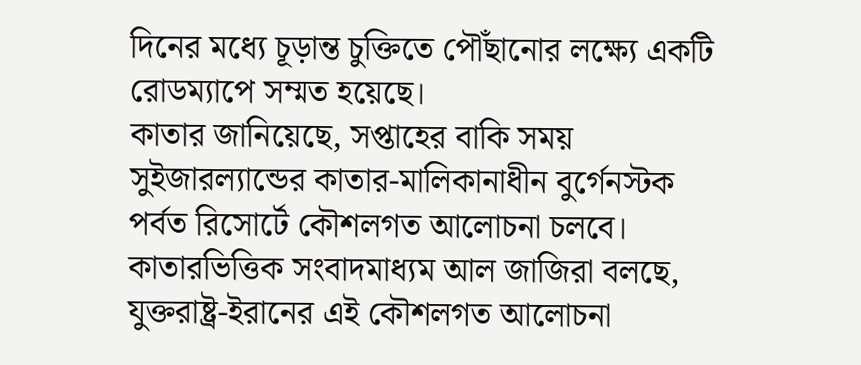দিনের মধ্যে চূড়ান্ত চুক্তিতে পৌঁছানোর লক্ষ্যে একটি রোডম্যাপে সম্মত হয়েছে।
কাতার জানিয়েছে, সপ্তাহের বাকি সময় সুইজারল্যান্ডের কাতার-মালিকানাধীন বুর্গেনস্টক পর্বত রিসোর্টে কৌশলগত আলোচনা চলবে।
কাতারভিত্তিক সংবাদমাধ্যম আল জাজিরা বলছে, যুক্তরাষ্ট্র-ইরানের এই কৌশলগত আলোচনা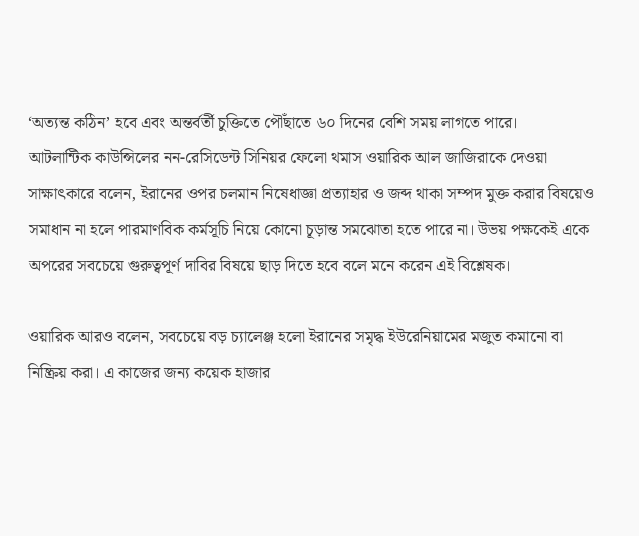‘অত্যন্ত কঠিন’ হবে এবং অন্তর্বর্তী চুক্তিতে পৌঁছাতে ৬০ দিনের বেশি সময় লাগতে পারে।
আটলান্টিক কাউন্সিলের নন-রেসিডেন্ট সিনিয়র ফেলো থমাস ওয়ারিক আল জাজিরাকে দেওয়া সাক্ষাৎকারে বলেন, ইরানের ওপর চলমান নিষেধাজ্ঞা প্রত্যাহার ও জব্দ থাকা সম্পদ মুক্ত করার বিষয়েও সমাধান না হলে পারমাণবিক কর্মসূচি নিয়ে কোনো চূড়ান্ত সমঝোতা হতে পারে না। উভয় পক্ষকেই একে অপরের সবচেয়ে গুরুত্বপূর্ণ দাবির বিষয়ে ছাড় দিতে হবে বলে মনে করেন এই বিশ্লেষক।

ওয়ারিক আরও বলেন, সবচেয়ে বড় চ্যালেঞ্জ হলো ইরানের সমৃদ্ধ ইউরেনিয়ামের মজুত কমানো বা নিষ্ক্রিয় করা। এ কাজের জন্য কয়েক হাজার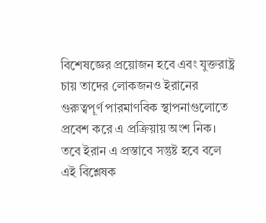বিশেষজ্ঞের প্রয়োজন হবে এবং যুক্তরাষ্ট্র চায় তাদের লোকজনও ইরানের গুরুত্বপূর্ণ পারমাণবিক স্থাপনাগুলোতে প্রবেশ করে এ প্রক্রিয়ায় অংশ নিক। তবে ইরান এ প্রস্তাবে সন্তুষ্ট হবে বলে এই বিশ্লেষক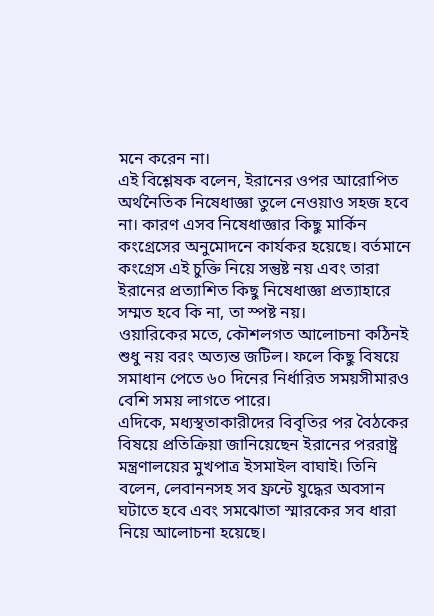মনে করেন না।
এই বিশ্লেষক বলেন, ইরানের ওপর আরোপিত অর্থনৈতিক নিষেধাজ্ঞা তুলে নেওয়াও সহজ হবে না। কারণ এসব নিষেধাজ্ঞার কিছু মার্কিন কংগ্রেসের অনুমোদনে কার্যকর হয়েছে। বর্তমানে কংগ্রেস এই চুক্তি নিয়ে সন্তুষ্ট নয় এবং তারা ইরানের প্রত্যাশিত কিছু নিষেধাজ্ঞা প্রত্যাহারে সম্মত হবে কি না, তা স্পষ্ট নয়।
ওয়ারিকের মতে, কৌশলগত আলোচনা কঠিনই শুধু নয় বরং অত্যন্ত জটিল। ফলে কিছু বিষয়ে সমাধান পেতে ৬০ দিনের নির্ধারিত সময়সীমারও বেশি সময় লাগতে পারে।
এদিকে, মধ্যস্থতাকারীদের বিবৃতির পর বৈঠকের বিষয়ে প্রতিক্রিয়া জানিয়েছেন ইরানের পররাষ্ট্র মন্ত্রণালয়ের মুখপাত্র ইসমাইল বাঘাই। তিনি বলেন, লেবাননসহ সব ফ্রন্টে যুদ্ধের অবসান ঘটাতে হবে এবং সমঝোতা স্মারকের সব ধারা নিয়ে আলোচনা হয়েছে।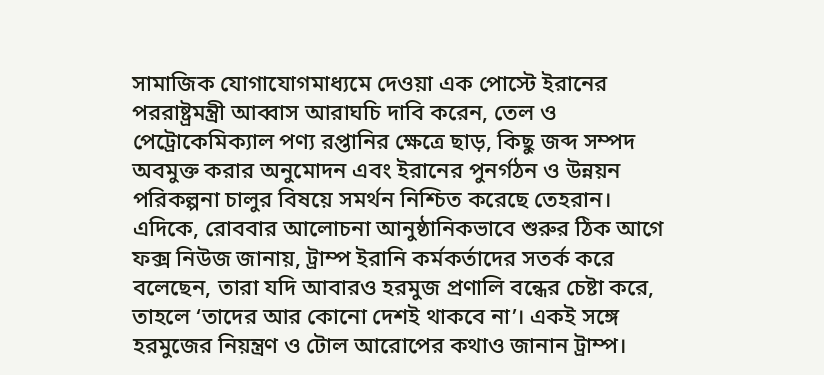সামাজিক যোগাযোগমাধ্যমে দেওয়া এক পোস্টে ইরানের পররাষ্ট্রমন্ত্রী আব্বাস আরাঘচি দাবি করেন, তেল ও পেট্রোকেমিক্যাল পণ্য রপ্তানির ক্ষেত্রে ছাড়, কিছু জব্দ সম্পদ অবমুক্ত করার অনুমোদন এবং ইরানের পুনর্গঠন ও উন্নয়ন পরিকল্পনা চালুর বিষয়ে সমর্থন নিশ্চিত করেছে তেহরান।
এদিকে, রোববার আলোচনা আনুষ্ঠানিকভাবে শুরুর ঠিক আগে ফক্স নিউজ জানায়, ট্রাম্প ইরানি কর্মকর্তাদের সতর্ক করে বলেছেন, তারা যদি আবারও হরমুজ প্রণালি বন্ধের চেষ্টা করে, তাহলে ‘তাদের আর কোনো দেশই থাকবে না’। একই সঙ্গে হরমুজের নিয়ন্ত্রণ ও টোল আরোপের কথাও জানান ট্রাম্প।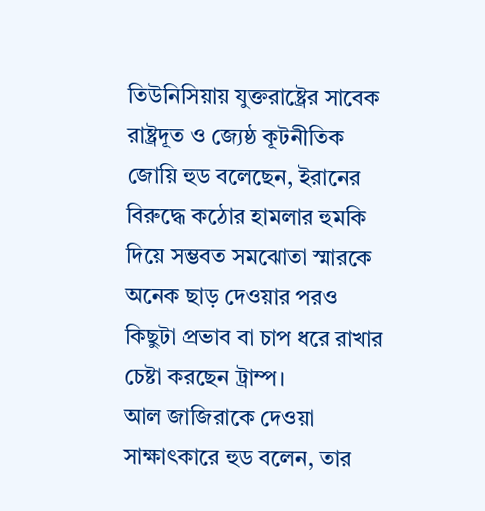তিউনিসিয়ায় যুক্তরাষ্ট্রের সাবেক রাষ্ট্রদূত ও জ্যেষ্ঠ কূটনীতিক জোয়ি হুড বলেছেন, ইরানের বিরুদ্ধে কঠোর হামলার হুমকি দিয়ে সম্ভবত সমঝোতা স্মারকে অনেক ছাড় দেওয়ার পরও কিছুটা প্রভাব বা চাপ ধরে রাখার চেষ্টা করছেন ট্রাম্প।
আল জাজিরাকে দেওয়া সাক্ষাৎকারে হুড বলেন, তার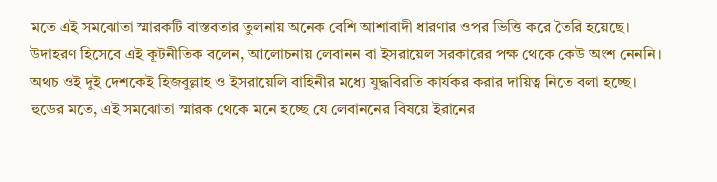মতে এই সমঝোতা স্মারকটি বাস্তবতার তুলনায় অনেক বেশি আশাবাদী ধারণার ওপর ভিত্তি করে তৈরি হয়েছে।
উদাহরণ হিসেবে এই কূটনীতিক বলেন, আলোচনায় লেবানন বা ইসরায়েল সরকারের পক্ষ থেকে কেউ অংশ নেননি। অথচ ওই দুই দেশকেই হিজবুল্লাহ ও ইসরায়েলি বাহিনীর মধ্যে যুদ্ধবিরতি কার্যকর করার দায়িত্ব নিতে বলা হচ্ছে।
হুডের মতে, এই সমঝোতা স্মারক থেকে মনে হচ্ছে যে লেবাননের বিষয়ে ইরানের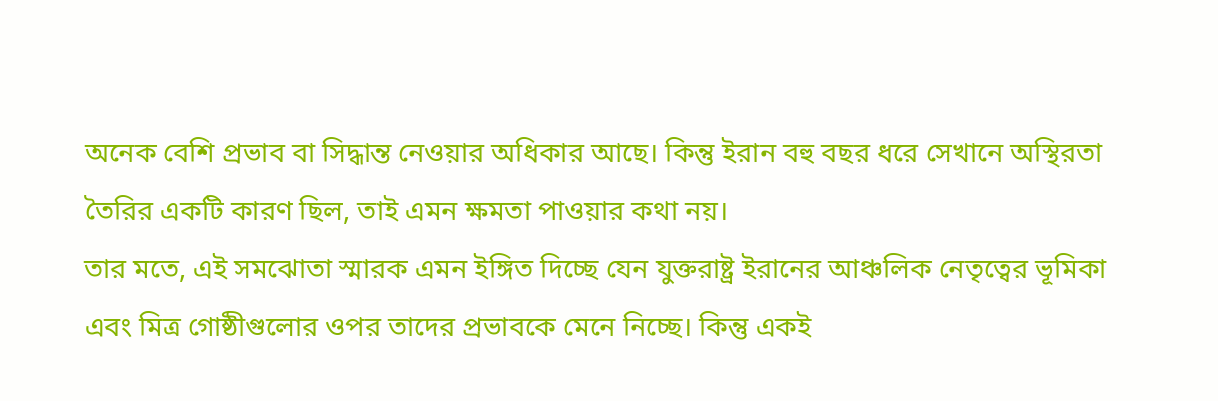অনেক বেশি প্রভাব বা সিদ্ধান্ত নেওয়ার অধিকার আছে। কিন্তু ইরান বহু বছর ধরে সেখানে অস্থিরতা তৈরির একটি কারণ ছিল, তাই এমন ক্ষমতা পাওয়ার কথা নয়।
তার মতে, এই সমঝোতা স্মারক এমন ইঙ্গিত দিচ্ছে যেন যুক্তরাষ্ট্র ইরানের আঞ্চলিক নেতৃত্বের ভূমিকা এবং মিত্র গোষ্ঠীগুলোর ওপর তাদের প্রভাবকে মেনে নিচ্ছে। কিন্তু একই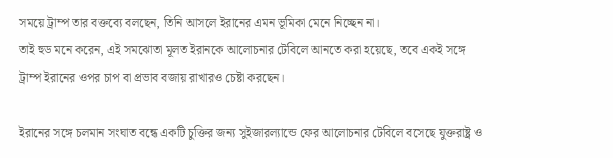সময়ে ট্রাম্প তার বক্তব্যে বলছেন, তিনি আসলে ইরানের এমন ভূমিকা মেনে নিচ্ছেন না।
তাই হুড মনে করেন, এই সমঝোতা মূলত ইরানকে আলোচনার টেবিলে আনতে করা হয়েছে, তবে একই সঙ্গে ট্রাম্প ইরানের ওপর চাপ বা প্রভাব বজায় রাখারও চেষ্টা করছেন।

ইরানের সঙ্গে চলমান সংঘাত বন্ধে একটি চুক্তির জন্য সুইজারল্যান্ডে ফের আলোচনার টেবিলে বসেছে যুক্তরাষ্ট্র ও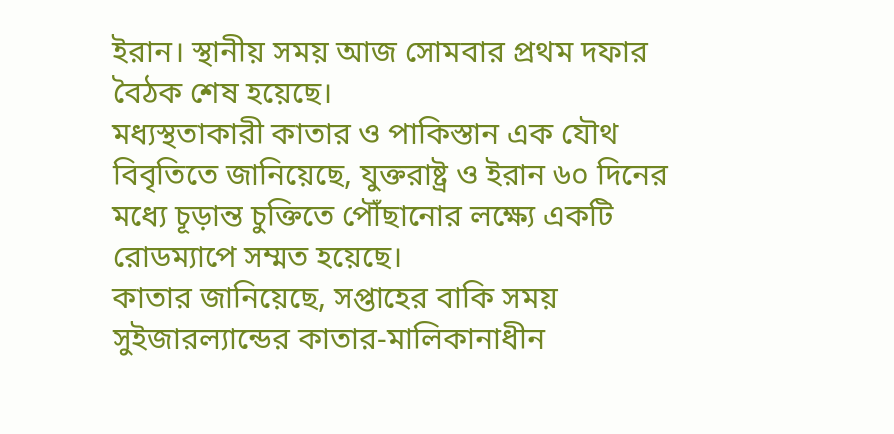ইরান। স্থানীয় সময় আজ সোমবার প্রথম দফার বৈঠক শেষ হয়েছে।
মধ্যস্থতাকারী কাতার ও পাকিস্তান এক যৌথ বিবৃতিতে জানিয়েছে, যুক্তরাষ্ট্র ও ইরান ৬০ দিনের মধ্যে চূড়ান্ত চুক্তিতে পৌঁছানোর লক্ষ্যে একটি রোডম্যাপে সম্মত হয়েছে।
কাতার জানিয়েছে, সপ্তাহের বাকি সময় সুইজারল্যান্ডের কাতার-মালিকানাধীন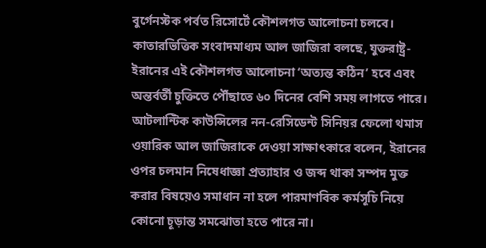বুর্গেনস্টক পর্বত রিসোর্টে কৌশলগত আলোচনা চলবে।
কাতারভিত্তিক সংবাদমাধ্যম আল জাজিরা বলছে, যুক্তরাষ্ট্র-ইরানের এই কৌশলগত আলোচনা ‘অত্যন্ত কঠিন’ হবে এবং অন্তর্বর্তী চুক্তিতে পৌঁছাতে ৬০ দিনের বেশি সময় লাগতে পারে।
আটলান্টিক কাউন্সিলের নন-রেসিডেন্ট সিনিয়র ফেলো থমাস ওয়ারিক আল জাজিরাকে দেওয়া সাক্ষাৎকারে বলেন, ইরানের ওপর চলমান নিষেধাজ্ঞা প্রত্যাহার ও জব্দ থাকা সম্পদ মুক্ত করার বিষয়েও সমাধান না হলে পারমাণবিক কর্মসূচি নিয়ে কোনো চূড়ান্ত সমঝোতা হতে পারে না।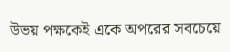উভয় পক্ষকেই একে অপরের সবচেয়ে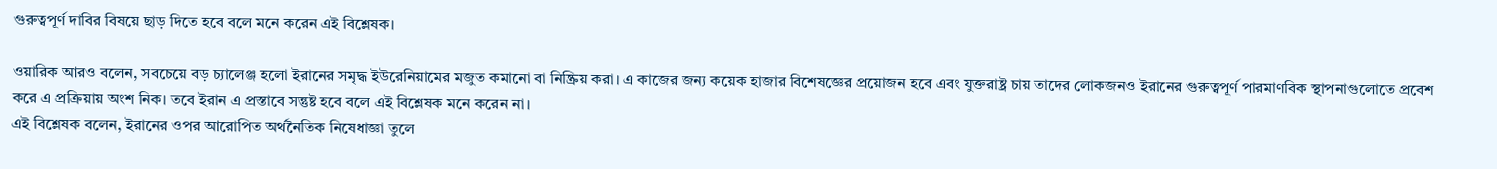গুরুত্বপূর্ণ দাবির বিষয়ে ছাড় দিতে হবে বলে মনে করেন এই বিশ্লেষক।

ওয়ারিক আরও বলেন, সবচেয়ে বড় চ্যালেঞ্জ হলো ইরানের সমৃদ্ধ ইউরেনিয়ামের মজুত কমানো বা নিষ্ক্রিয় করা। এ কাজের জন্য কয়েক হাজার বিশেষজ্ঞের প্রয়োজন হবে এবং যুক্তরাষ্ট্র চায় তাদের লোকজনও ইরানের গুরুত্বপূর্ণ পারমাণবিক স্থাপনাগুলোতে প্রবেশ করে এ প্রক্রিয়ায় অংশ নিক। তবে ইরান এ প্রস্তাবে সন্তুষ্ট হবে বলে এই বিশ্লেষক মনে করেন না।
এই বিশ্লেষক বলেন, ইরানের ওপর আরোপিত অর্থনৈতিক নিষেধাজ্ঞা তুলে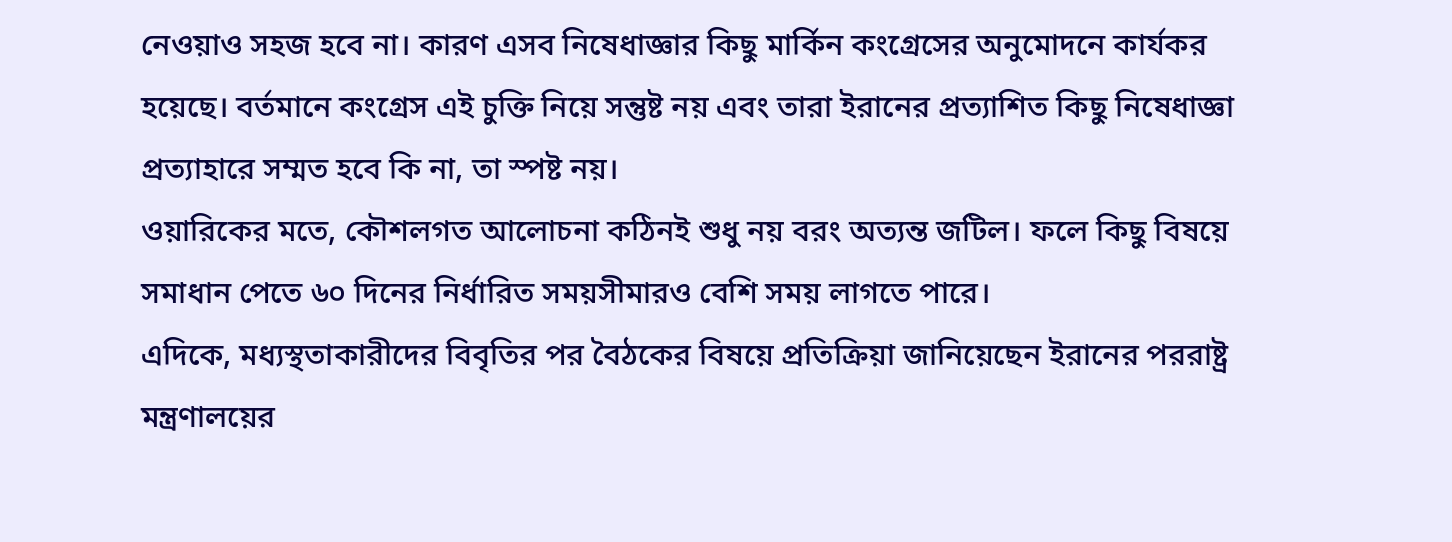নেওয়াও সহজ হবে না। কারণ এসব নিষেধাজ্ঞার কিছু মার্কিন কংগ্রেসের অনুমোদনে কার্যকর হয়েছে। বর্তমানে কংগ্রেস এই চুক্তি নিয়ে সন্তুষ্ট নয় এবং তারা ইরানের প্রত্যাশিত কিছু নিষেধাজ্ঞা প্রত্যাহারে সম্মত হবে কি না, তা স্পষ্ট নয়।
ওয়ারিকের মতে, কৌশলগত আলোচনা কঠিনই শুধু নয় বরং অত্যন্ত জটিল। ফলে কিছু বিষয়ে সমাধান পেতে ৬০ দিনের নির্ধারিত সময়সীমারও বেশি সময় লাগতে পারে।
এদিকে, মধ্যস্থতাকারীদের বিবৃতির পর বৈঠকের বিষয়ে প্রতিক্রিয়া জানিয়েছেন ইরানের পররাষ্ট্র মন্ত্রণালয়ের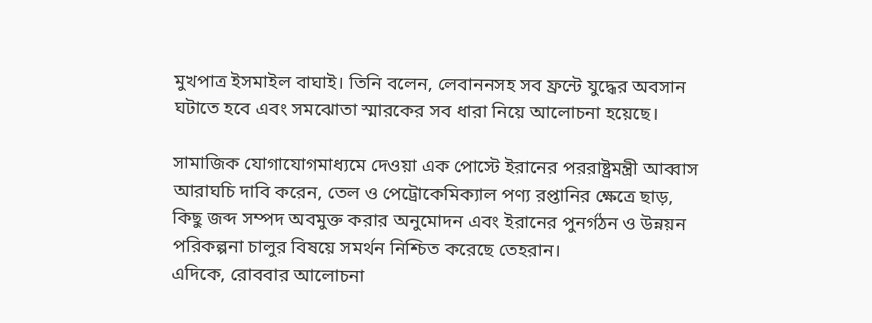মুখপাত্র ইসমাইল বাঘাই। তিনি বলেন, লেবাননসহ সব ফ্রন্টে যুদ্ধের অবসান ঘটাতে হবে এবং সমঝোতা স্মারকের সব ধারা নিয়ে আলোচনা হয়েছে।

সামাজিক যোগাযোগমাধ্যমে দেওয়া এক পোস্টে ইরানের পররাষ্ট্রমন্ত্রী আব্বাস আরাঘচি দাবি করেন, তেল ও পেট্রোকেমিক্যাল পণ্য রপ্তানির ক্ষেত্রে ছাড়, কিছু জব্দ সম্পদ অবমুক্ত করার অনুমোদন এবং ইরানের পুনর্গঠন ও উন্নয়ন পরিকল্পনা চালুর বিষয়ে সমর্থন নিশ্চিত করেছে তেহরান।
এদিকে, রোববার আলোচনা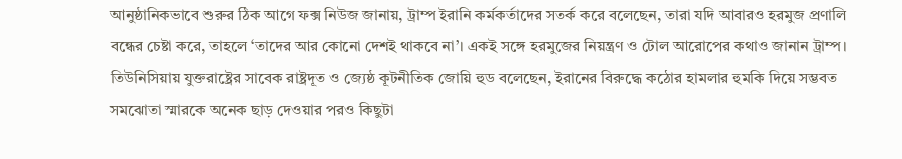আনুষ্ঠানিকভাবে শুরুর ঠিক আগে ফক্স নিউজ জানায়, ট্রাম্প ইরানি কর্মকর্তাদের সতর্ক করে বলেছেন, তারা যদি আবারও হরমুজ প্রণালি বন্ধের চেষ্টা করে, তাহলে ‘তাদের আর কোনো দেশই থাকবে না’। একই সঙ্গে হরমুজের নিয়ন্ত্রণ ও টোল আরোপের কথাও জানান ট্রাম্প।
তিউনিসিয়ায় যুক্তরাষ্ট্রের সাবেক রাষ্ট্রদূত ও জ্যেষ্ঠ কূটনীতিক জোয়ি হুড বলেছেন, ইরানের বিরুদ্ধে কঠোর হামলার হুমকি দিয়ে সম্ভবত সমঝোতা স্মারকে অনেক ছাড় দেওয়ার পরও কিছুটা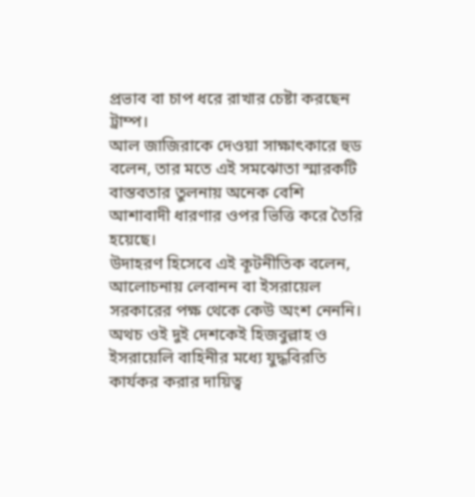প্রভাব বা চাপ ধরে রাখার চেষ্টা করছেন ট্রাম্প।
আল জাজিরাকে দেওয়া সাক্ষাৎকারে হুড বলেন, তার মতে এই সমঝোতা স্মারকটি বাস্তবতার তুলনায় অনেক বেশি আশাবাদী ধারণার ওপর ভিত্তি করে তৈরি হয়েছে।
উদাহরণ হিসেবে এই কূটনীতিক বলেন, আলোচনায় লেবানন বা ইসরায়েল সরকারের পক্ষ থেকে কেউ অংশ নেননি। অথচ ওই দুই দেশকেই হিজবুল্লাহ ও ইসরায়েলি বাহিনীর মধ্যে যুদ্ধবিরতি কার্যকর করার দায়িত্ব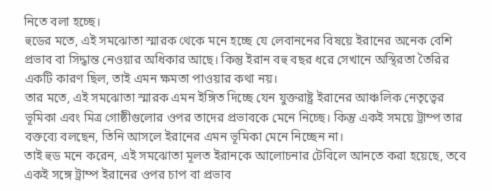নিতে বলা হচ্ছে।
হুডের মতে, এই সমঝোতা স্মারক থেকে মনে হচ্ছে যে লেবাননের বিষয়ে ইরানের অনেক বেশি প্রভাব বা সিদ্ধান্ত নেওয়ার অধিকার আছে। কিন্তু ইরান বহু বছর ধরে সেখানে অস্থিরতা তৈরির একটি কারণ ছিল, তাই এমন ক্ষমতা পাওয়ার কথা নয়।
তার মতে, এই সমঝোতা স্মারক এমন ইঙ্গিত দিচ্ছে যেন যুক্তরাষ্ট্র ইরানের আঞ্চলিক নেতৃত্বের ভূমিকা এবং মিত্র গোষ্ঠীগুলোর ওপর তাদের প্রভাবকে মেনে নিচ্ছে। কিন্তু একই সময়ে ট্রাম্প তার বক্তব্যে বলছেন, তিনি আসলে ইরানের এমন ভূমিকা মেনে নিচ্ছেন না।
তাই হুড মনে করেন, এই সমঝোতা মূলত ইরানকে আলোচনার টেবিলে আনতে করা হয়েছে, তবে একই সঙ্গে ট্রাম্প ইরানের ওপর চাপ বা প্রভাব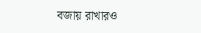বজায় রাখারও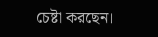চেষ্টা করছেন।